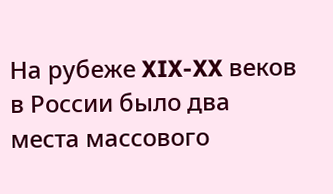На рубеже XIX-XX веков в России было два места массового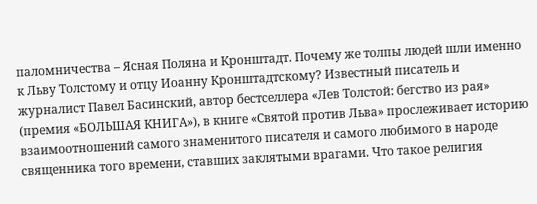паломничества – Ясная Поляна и Кронштадт. Почему же толпы людей шли именно к Льву Толстому и отцу Иоанну Кронштадтскому? Известный писатель и журналист Павел Басинский, автор бестселлера «Лев Толстой: бегство из рая» (премия «БОЛЬШАЯ КНИГА»), в книге «Святой против Льва» прослеживает историю взаимоотношений самого знаменитого писателя и самого любимого в народе священника того времени, ставших заклятыми врагами. Что такое религия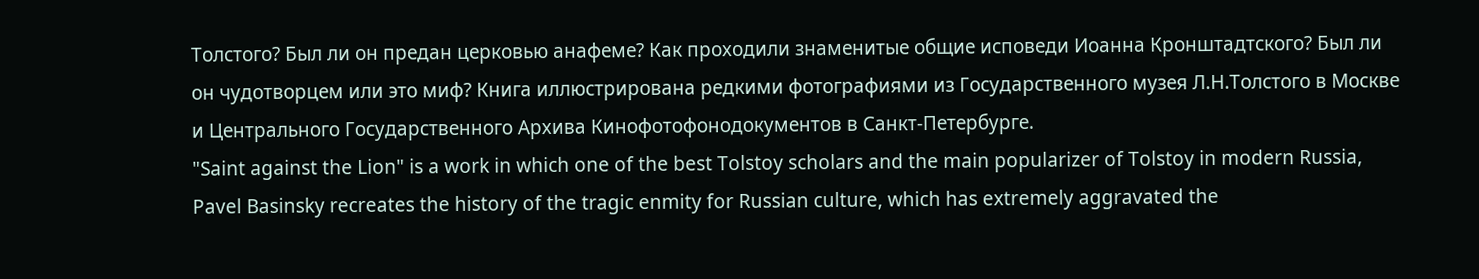Толстого? Был ли он предан церковью анафеме? Как проходили знаменитые общие исповеди Иоанна Кронштадтского? Был ли он чудотворцем или это миф? Книга иллюстрирована редкими фотографиями из Государственного музея Л.Н.Толстого в Москве и Центрального Государственного Архива Кинофотофонодокументов в Санкт-Петербурге.
"Saint against the Lion" is a work in which one of the best Tolstoy scholars and the main popularizer of Tolstoy in modern Russia, Pavel Basinsky recreates the history of the tragic enmity for Russian culture, which has extremely aggravated the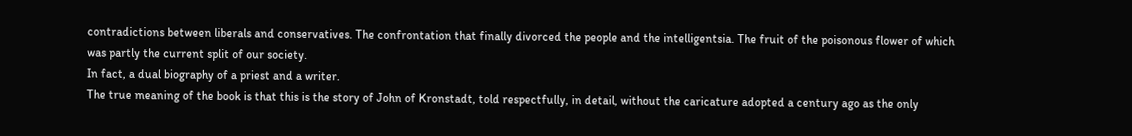contradictions between liberals and conservatives. The confrontation that finally divorced the people and the intelligentsia. The fruit of the poisonous flower of which was partly the current split of our society.
In fact, a dual biography of a priest and a writer.
The true meaning of the book is that this is the story of John of Kronstadt, told respectfully, in detail, without the caricature adopted a century ago as the only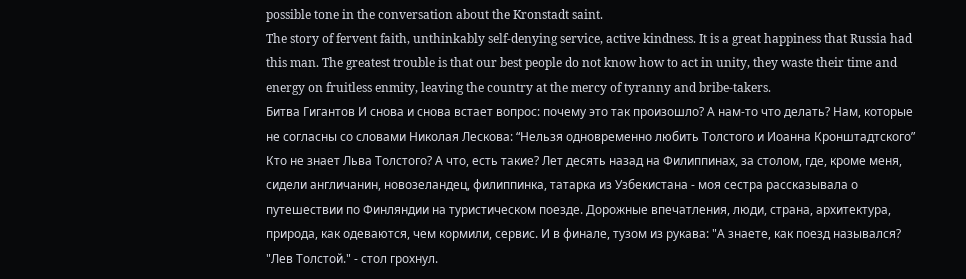possible tone in the conversation about the Kronstadt saint.
The story of fervent faith, unthinkably self-denying service, active kindness. It is a great happiness that Russia had this man. The greatest trouble is that our best people do not know how to act in unity, they waste their time and energy on fruitless enmity, leaving the country at the mercy of tyranny and bribe-takers.
Битва Гигантов И снова и снова встает вопрос: почему это так произошло? А нам-то что делать? Нам, которые не согласны со словами Николая Лескова: “Нельзя одновременно любить Толстого и Иоанна Кронштадтского” Кто не знает Льва Толстого? А что, есть такие? Лет десять назад на Филиппинах, за столом, где, кроме меня, сидели англичанин, новозеландец, филиппинка, татарка из Узбекистана - моя сестра рассказывала о путешествии по Финляндии на туристическом поезде. Дорожные впечатления, люди, страна, архитектура, природа, как одеваются, чем кормили, сервис. И в финале, тузом из рукава: "А знаете, как поезд назывался? "Лев Толстой." - стол грохнул.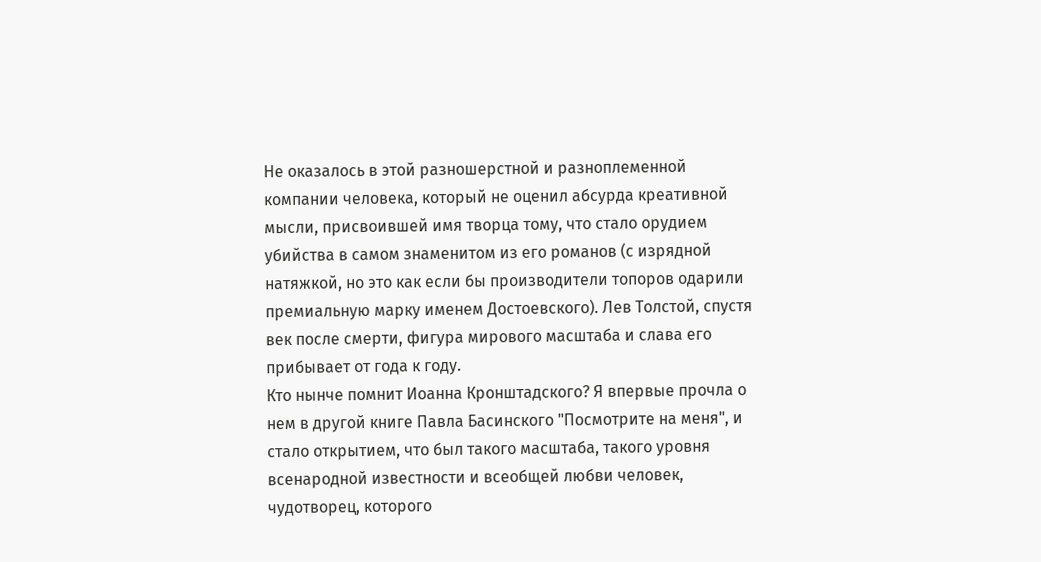Не оказалось в этой разношерстной и разноплеменной компании человека, который не оценил абсурда креативной мысли, присвоившей имя творца тому, что стало орудием убийства в самом знаменитом из его романов (с изрядной натяжкой, но это как если бы производители топоров одарили премиальную марку именем Достоевского). Лев Толстой, спустя век после смерти, фигура мирового масштаба и слава его прибывает от года к году.
Кто нынче помнит Иоанна Кронштадского? Я впервые прочла о нем в другой книге Павла Басинского "Посмотрите на меня", и стало открытием, что был такого масштаба, такого уровня всенародной известности и всеобщей любви человек, чудотворец, которого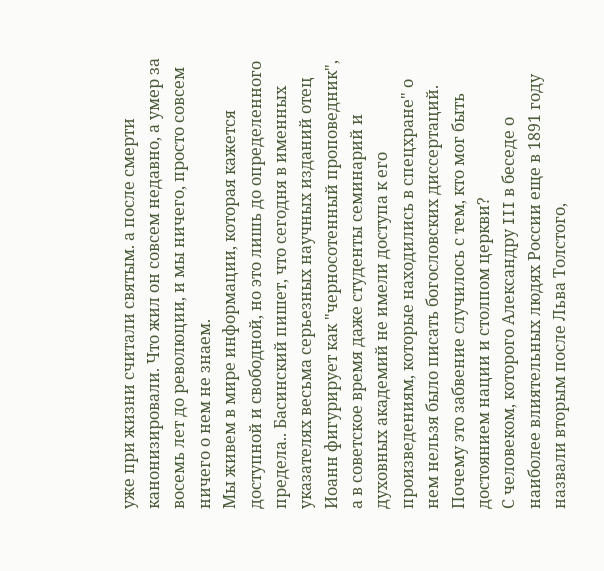уже при жизни считали святым. а после смерти канонизировали. Что жил он совсем недавно, а умер за восемь лет до революции, и мы ничего, просто совсем ничего о нем не знаем.
Мы живем в мире информации, которая кажется доступной и свободной, но это лишь до определенного предела.. Басинский пишет, что сегодня в именных указателях весьма серьезных научных изданий отец Иоанн фигурирует как "черносотенный проповедник", а в советское время даже студенты семинарий и духовных академий не имели доступа к его произведениям, которые находились в спецхране" о нем нельзя было писать богословских диссертаций. Почему это забвение случилось с тем, кто мог быть достоянием нации и столпом церкви?
С человеком, которого Александру III в беседе о наиболее влиятельных людях России еще в 1891 году назвали вторым после Льва Толстого,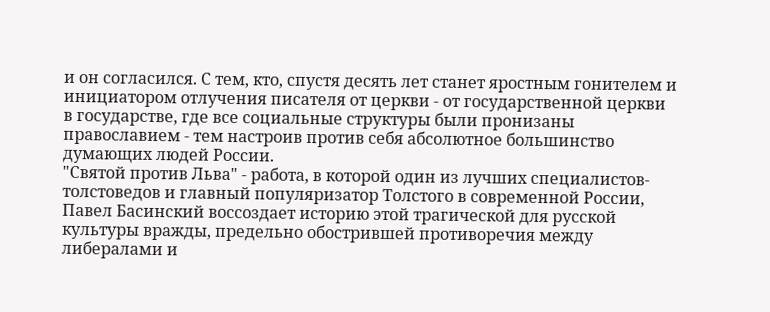и он согласился. С тем, кто, спустя десять лет станет яростным гонителем и инициатором отлучения писателя от церкви - от государственной церкви в государстве, где все социальные структуры были пронизаны православием - тем настроив против себя абсолютное большинство думающих людей России.
"Святой против Льва" - работа, в которой один из лучших специалистов-толстоведов и главный популяризатор Толстого в современной России, Павел Басинский воссоздает историю этой трагической для русской культуры вражды, предельно обострившей противоречия между либералами и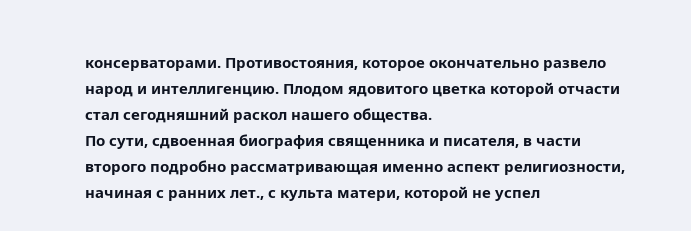консерваторами. Противостояния, которое окончательно развело народ и интеллигенцию. Плодом ядовитого цветка которой отчасти стал сегодняшний раскол нашего общества.
По сути, сдвоенная биография священника и писателя, в части второго подробно рассматривающая именно аспект религиозности, начиная с ранних лет., с культа матери, которой не успел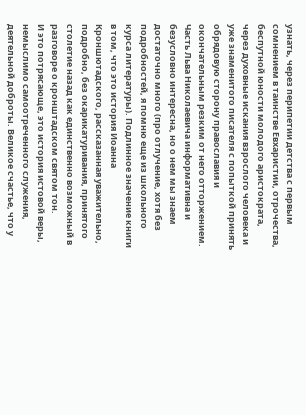узнать, через перипетии детства с первым сомнением в таинстве Евхаристии, отрочества, беспутной юности молодого аристократа, через духовные искания взрослого человека и уже знаменитого писателя с попыткой принять обрядовую сторону православия и окончательным резким от него отторжением.
Часть Льва Николаевича информативна и безусловно интересна, но о нем мы знаем достаточно много (про отлучение, хотя без подробностей, я помню еще из школьного курса литературы). Подлинное значение книги в том, что это история Иоанна Кроншютадского, рассказанная уважительно, подробно, без окарикатуривания, принятого столетие назад как единственно возможный в разговоре о кронштадском святом тон.
И это потрясающе, это история истовой веры, немыслимо самоотреченного служения, деятельной доброты. Великое счастье, что у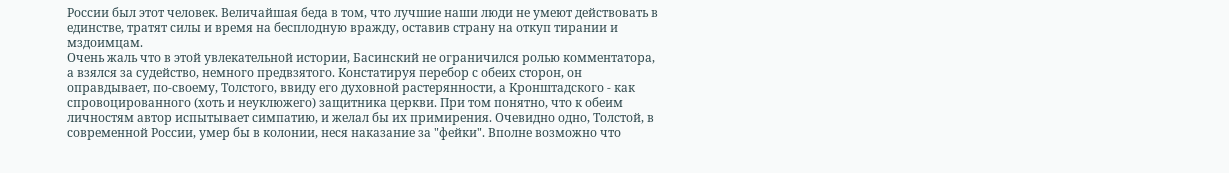России был этот человек. Величайшая беда в том, что лучшие наши люди не умеют действовать в единстве, тратят силы и время на бесплодную вражду, оставив страну на откуп тирании и мздоимцам.
Очень жаль что в этой увлекательной истории, Басинский не ограничился ролью комментатора, а взялся за судейство, немного предвзятого. Констатируя перебор с обеих сторон, он оправдывает, по-своему, Толстого, ввиду его духовной растерянности, а Кронштадского - как спровоцированного (хоть и неуклюжего) защитника церкви. При том понятно, что к обеим личностям автор испытывает симпатию, и желал бы их примирения. Очевидно одно, Толстой, в современной России, умер бы в колонии, неся наказание за "фейки". Вполне возможно что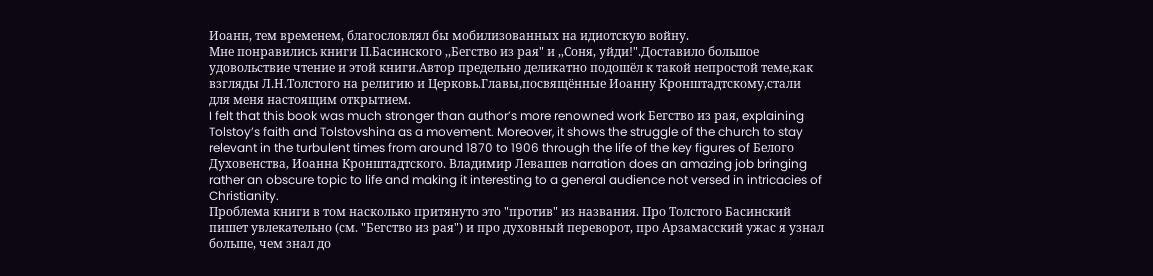Иоанн, тем временем, благословлял бы мобилизованных на идиотскую войну.
Мне понравились книги П.Басинского ,,Бегство из рая" и ,,Соня, уйди!".Доставило большое удовольствие чтение и этой книги.Автор предельно деликатно подошёл к такой непростой теме,как взгляды Л.Н.Толстого на религию и Церковь.Главы,посвящённые Иоанну Кронштадтскому,стали для меня настоящим открытием.
I felt that this book was much stronger than author’s more renowned work Бегство из рая, explaining Tolstoy’s faith and Tolstovshina as a movement. Moreover, it shows the struggle of the church to stay relevant in the turbulent times from around 1870 to 1906 through the life of the key figures of Белого Духовенства, Иоанна Кронштадтского. Владимир Левашев narration does an amazing job bringing rather an obscure topic to life and making it interesting to a general audience not versed in intricacies of Christianity.
Проблема книги в том насколько притянуто это "против" из названия. Про Толстого Басинский пишет увлекательно (см. "Бегство из рая") и про духовный переворот, про Арзамасский ужас я узнал больше, чем знал до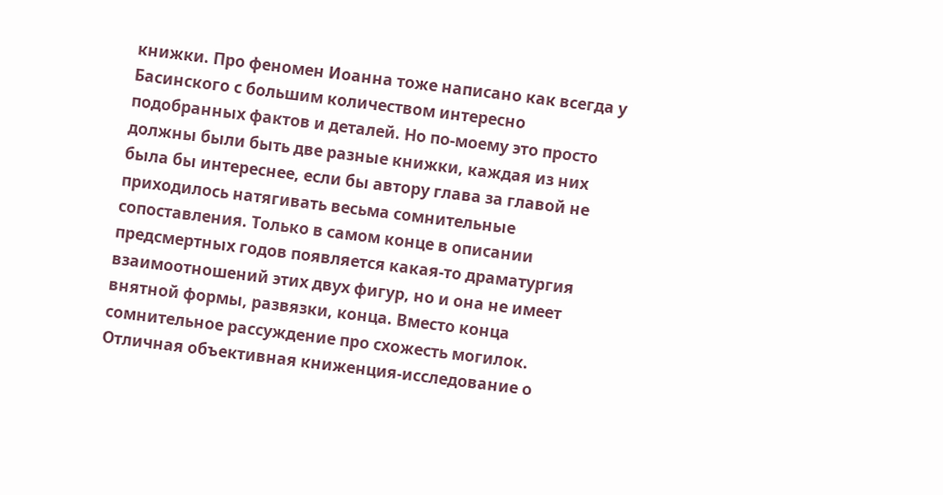книжки. Про феномен Иоанна тоже написано как всегда у Басинского с большим количеством интересно подобранных фактов и деталей. Но по-моему это просто должны были быть две разные книжки, каждая из них была бы интереснее, если бы автору глава за главой не приходилось натягивать весьма сомнительные сопоставления. Только в самом конце в описании предсмертных годов появляется какая-то драматургия взаимоотношений этих двух фигур, но и она не имеет внятной формы, развязки, конца. Вместо конца сомнительное рассуждение про схожесть могилок.
Отличная объективная книженция-исследование о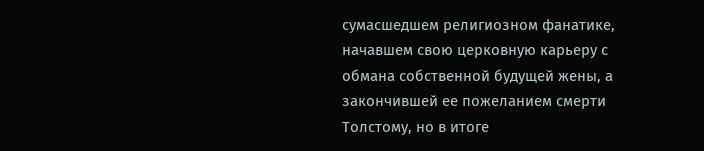сумасшедшем религиозном фанатике, начавшем свою церковную карьеру с обмана собственной будущей жены, а закончившей ее пожеланием смерти Толстому, но в итоге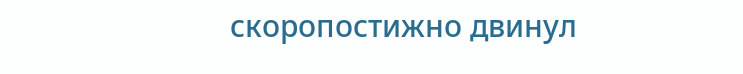скоропостижно двинул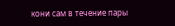кони сам в течение пары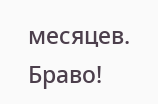месяцев. Браво!